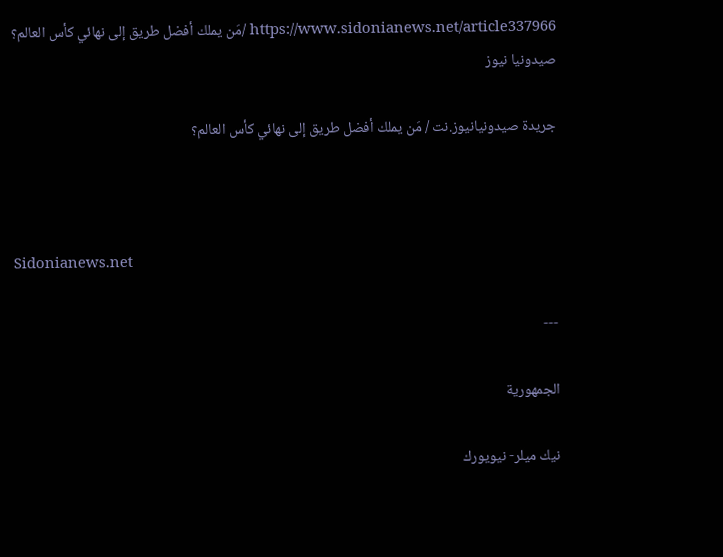https://www.sidonianews.net/article337966 /مَن يملك أفضل طريق إلى نهائي كأس العالم؟
صيدونيا نيوز

جريدة صيدونيانيوز.نت / مَن يملك أفضل طريق إلى نهائي كأس العالم؟



Sidonianews.net

---

الجمهورية

نيك ميلر- نيويورك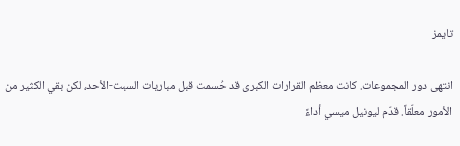تايمز

انتهى دور المجموعات. كانت معظم القرارات الكبرى قد حُسمت قبل مباريات السبت-الأحد، لكن بقي الكثير من الأمور معلّقاً. قدّم ليونيل ميسي أداءً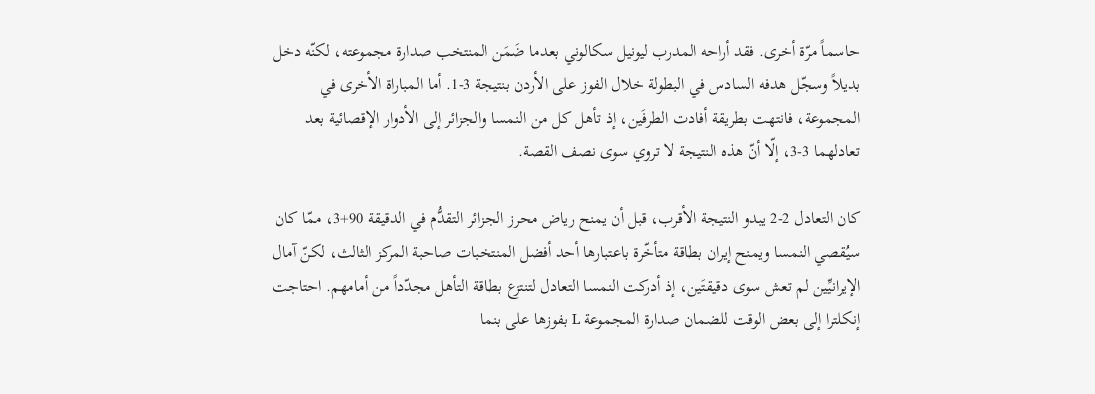حاسماً مرّة أخرى. فقد أراحه المدرب ليونيل سكالوني بعدما ضَمَن المنتخب صدارة مجموعته، لكنّه دخل بديلاً وسجّل هدفه السادس في البطولة خلال الفوز على الأردن بنتيجة 3-1. أما المباراة الأخرى في المجموعة، فانتهت بطريقة أفادت الطرفَين، إذ تأهل كل من النمسا والجزائر إلى الأدوار الإقصائية بعد تعادلهما 3-3، إلّا أنّ هذه النتيجة لا تروي سوى نصف القصة.

كان التعادل 2-2 يبدو النتيجة الأقرب، قبل أن يمنح رياض محرز الجزائر التقدُّم في الدقيقة 90+3، ممّا كان سيُقصي النمسا ويمنح إيران بطاقة متأخّرة باعتبارها أحد أفضل المنتخبات صاحبة المركز الثالث، لكنّ آمال الإيرانيِّين لم تعش سوى دقيقتَين، إذ أدركت النمسا التعادل لتنتزع بطاقة التأهل مجدّداً من أمامهم. احتاجت إنكلترا إلى بعض الوقت للضمان صدارة المجموعة L بفوزها على بنما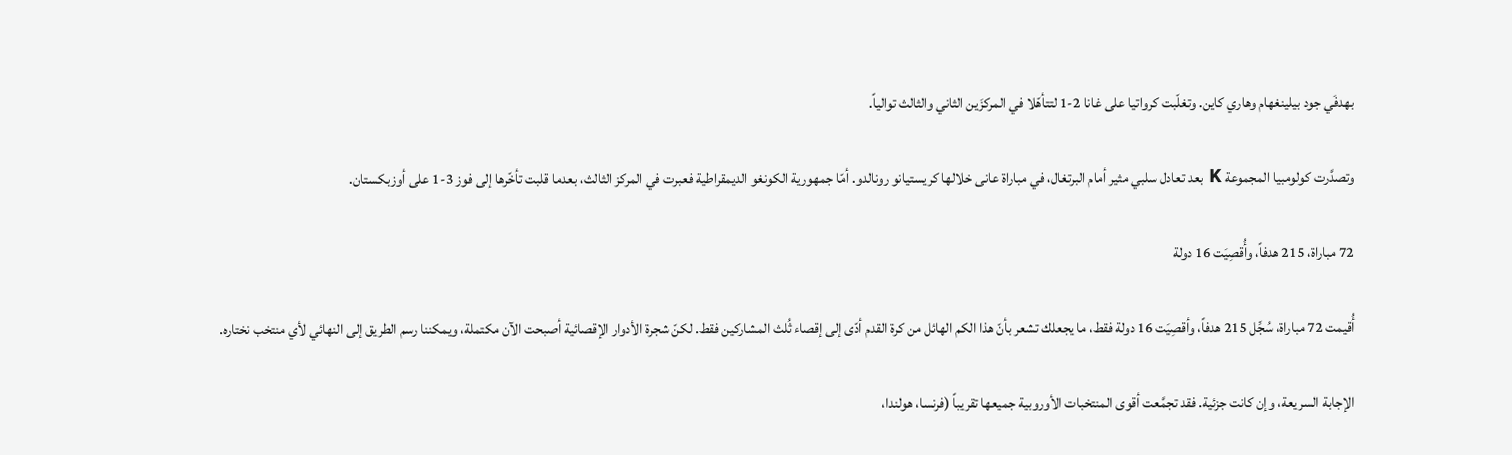بهدفَي جود بيلينغهام وهاري كاين. وتغلّبت كرواتيا على غانا 2-1 لتتأهّلا في المركزَين الثاني والثالث توالياً.

وتصدَّرت كولومبيا المجموعة K بعد تعادل سلبي مثير أمام البرتغال، في مباراة عانى خلالها كريستيانو رونالدو. أمّا جمهورية الكونغو الديمقراطية فعبرت في المركز الثالث، بعدما قلبت تأخّرها إلى فوز 3-1 على أوزبكستان.

72 مباراة، 215 هدفاً، وأُقصِيَت 16 دولة

أُقيمت 72 مباراة، سُجِّل 215 هدفاً، وأقصِيَت 16 دولة فقط، ما يجعلك تشعر بأنّ هذا الكم الهائل من كرة القدم أدّى إلى إقصاء ثُلث المشاركين فقط. لكنّ شجرة الأدوار الإقصائية أصبحت الآن مكتملة، ويمكننا رسم الطريق إلى النهائي لأي منتخب نختاره.

الإجابة السريعة، وإن كانت جزئية. فقد تجمَّعت أقوى المنتخبات الأوروبية جميعها تقريباً (فرنسا، هولندا،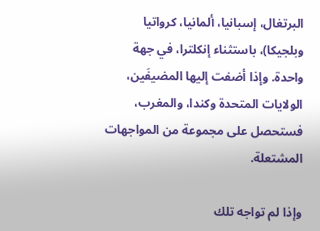البرتغال، إسبانيا، ألمانيا، كرواتيا وبلجيكا)، باستثناء إنكلترا، في جهة واحدة. وإذا أضفت إليها المضيفَين، الولايات المتحدة وكندا، والمغرب، فستحصل على مجموعة من المواجهات المشتعلة.

وإذا لم تواجه تلك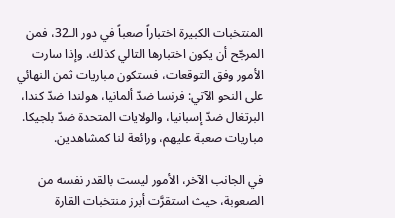المنتخبات الكبيرة اختباراً صعباً في دور الـ32، فمن المرجّح أن يكون اختبارها التالي كذلك. وإذا سارت الأمور وفق التوقعات، فستكون مباريات ثمن النهائي على النحو الآتي: فرنسا ضدّ ألمانيا، هولندا ضدّ كندا، البرتغال ضدّ إسبانيا، والولايات المتحدة ضدّ بلجيكا. مباريات صعبة عليهم، ورائعة لنا كمشاهدين.

في الجانب الآخر، الأمور ليست بالقدر نفسه من الصعوبة، حيث استقرَّت أبرز منتخبات القارة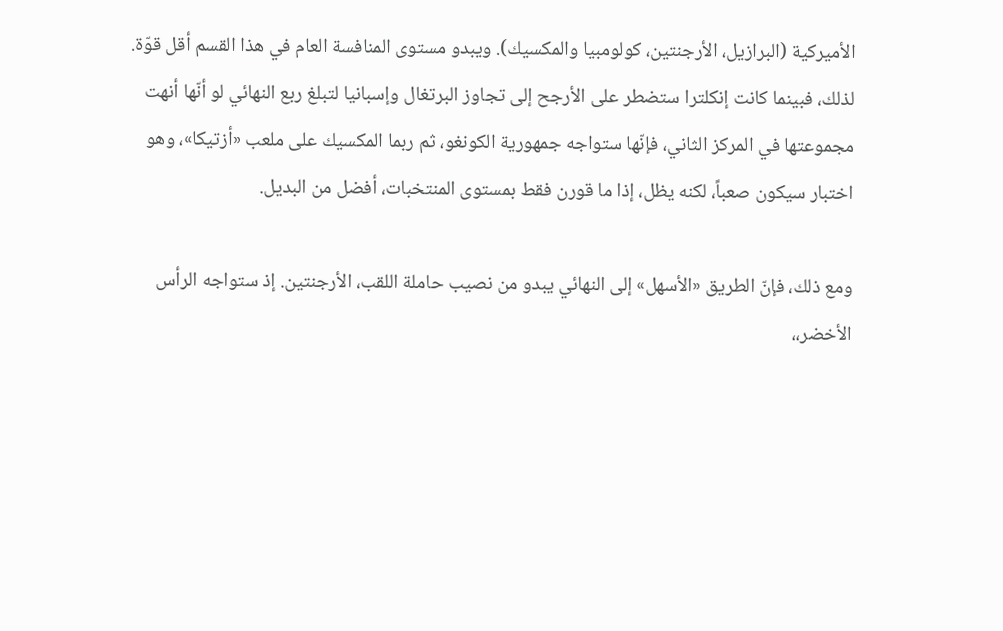الأميركية (البرازيل، الأرجنتين، كولومبيا والمكسيك). ويبدو مستوى المنافسة العام في هذا القسم أقل قوّة. لذلك، فبينما كانت إنكلترا ستضطر على الأرجح إلى تجاوز البرتغال وإسبانيا لتبلغ ربع النهائي لو أنّها أنهت مجموعتها في المركز الثاني، فإنّها ستواجه جمهورية الكونغو، ثم ربما المكسيك على ملعب «أزتيكا»، وهو اختبار سيكون صعباً، لكنه يظل، إذا ما قورن فقط بمستوى المنتخبات، أفضل من البديل.

ومع ذلك، فإنّ الطريق «الأسهل» إلى النهائي يبدو من نصيب حاملة اللقب، الأرجنتين. إذ ستواجه الرأس الأخضر،،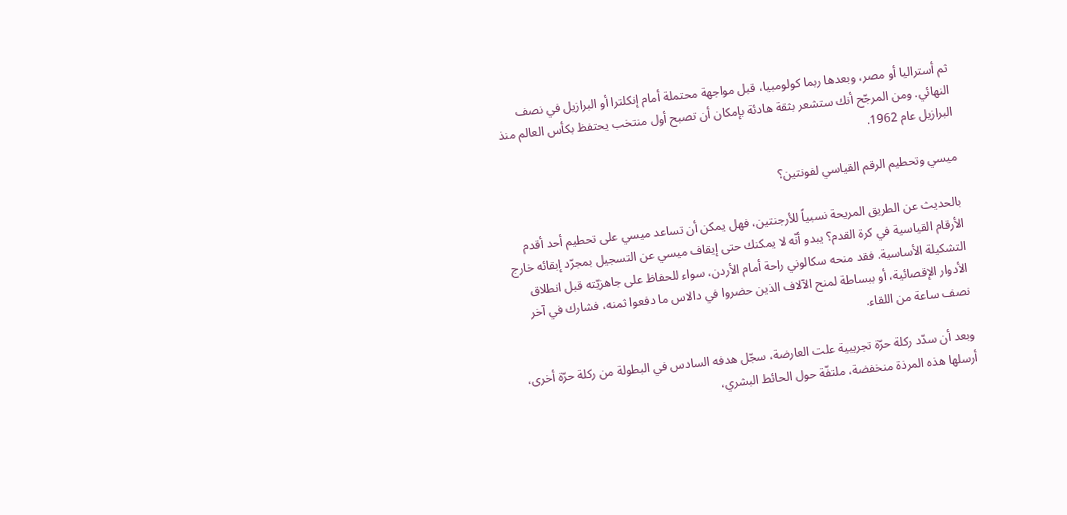ثم أستراليا أو مصر، وبعدها ربما كولومبيا، قبل مواجهة محتملة أمام إنكلترا أو البرازيل في نصف النهائي. ومن المرجّح أنك ستشعر بثقة هادئة بإمكان أن تصبح أول منتخب يحتفظ بكأس العالم منذ البرازيل عام 1962.

ميسي وتحطيم الرقم القياسي لفونتين؟

بالحديث عن الطريق المريحة نسبياً للأرجنتين، فهل يمكن أن تساعد ميسي على تحطيم أحد أقدم الأرقام القياسية في كرة القدم؟ يبدو أنّه لا يمكنك حتى إيقاف ميسي عن التسجيل بمجرّد إبقائه خارج التشكيلة الأساسية. فقد منحه سكالوني راحة أمام الأردن، سواء للحفاظ على جاهزيّته قبل انطلاق الأدوار الإقصائية، أو ببساطة لمنح الآلاف الذين حضروا في دالاس ما دفعوا ثمنه، فشارك في آخر نصف ساعة من اللقاء.

وبعد أن سدّد ركلة حرّة تجريبية علت العارضة، سجّل هدفه السادس في البطولة من ركلة حرّة أخرى، أرسلها هذه المرذة منخفضة، ملتفّة حول الحائط البشري،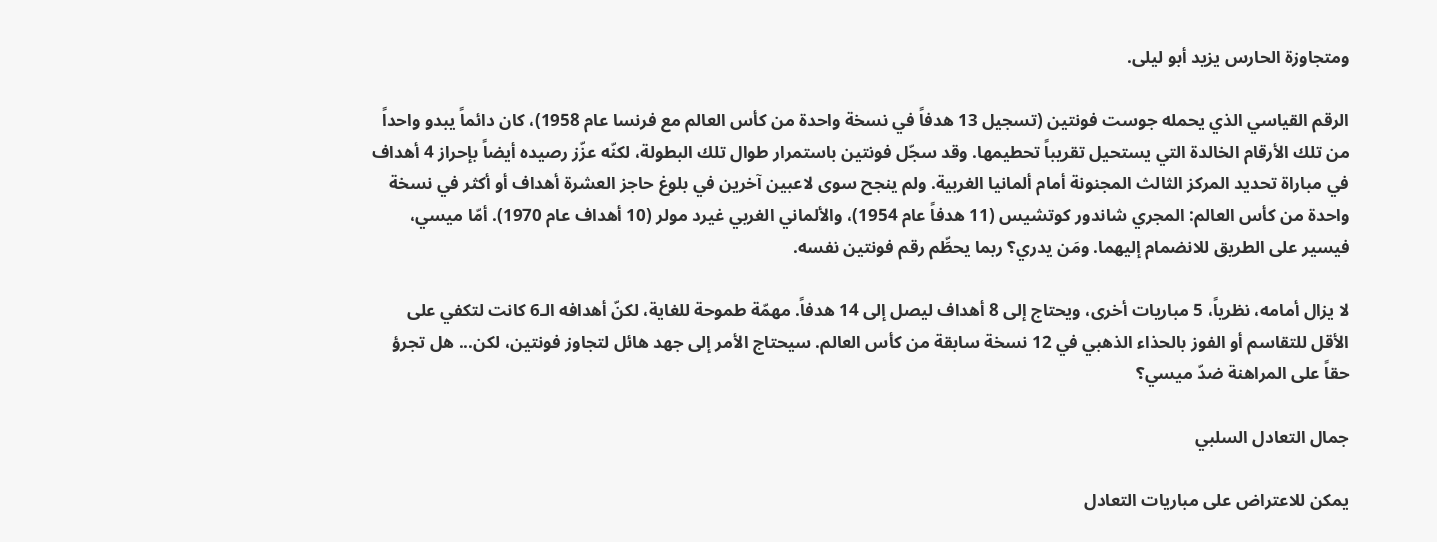ومتجاوزة الحارس يزيد أبو ليلى.

الرقم القياسي الذي يحمله جوست فونتين (تسجيل 13 هدفاً في نسخة واحدة من كأس العالم مع فرنسا عام 1958)، كان دائماً يبدو واحداً من تلك الأرقام الخالدة التي يستحيل تقريباً تحطيمها. وقد سجّل فونتين باستمرار طوال تلك البطولة، لكنّه عزّز رصيده أيضاً بإحراز 4 أهداف في مباراة تحديد المركز الثالث المجنونة أمام ألمانيا الغربية. ولم ينجح سوى لاعبين آخرين في بلوغ حاجز العشرة أهداف أو أكثر في نسخة واحدة من كأس العالم: المجري شاندور كوتشيس (11 هدفاً عام 1954)، والألماني الغربي غيرد مولر (10 أهداف عام 1970). أمّا ميسي، فيسير على الطريق للانضمام إليهما. ومَن يدري؟ ربما يحطِّم رقم فونتين نفسه.

لا يزال أمامه، نظرياً، 5 مباريات أخرى، ويحتاج إلى 8 أهداف ليصل إلى 14 هدفاً. مهمّة طموحة للغاية، لكنّ أهدافه الـ6 كانت لتكفي على الأقل للتقاسم أو الفوز بالحذاء الذهبي في 12 نسخة سابقة من كأس العالم. سيحتاج الأمر إلى جهد هائل لتجاوز فونتين، لكن... هل تجرؤ حقاً على المراهنة ضدّ ميسي؟

جمال التعادل السلبي

يمكن للاعتراض على مباريات التعادل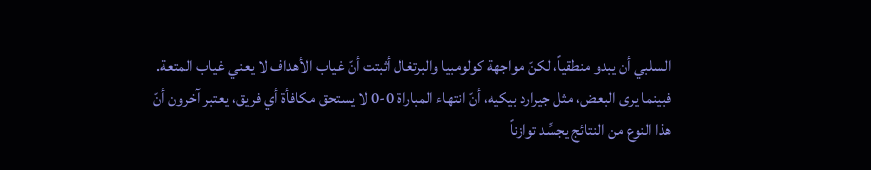السلبي أن يبدو منطقياً، لكنّ مواجهة كولومبيا والبرتغال أثبتت أنّ غياب الأهداف لا يعني غياب المتعة. فبينما يرى البعض، مثل جيرارد بيكيه، أنّ انتهاء المباراة 0-0 لا يستحق مكافأة أي فريق، يعتبر آخرون أنّ هذا النوع من النتائج يجسِّد توازناً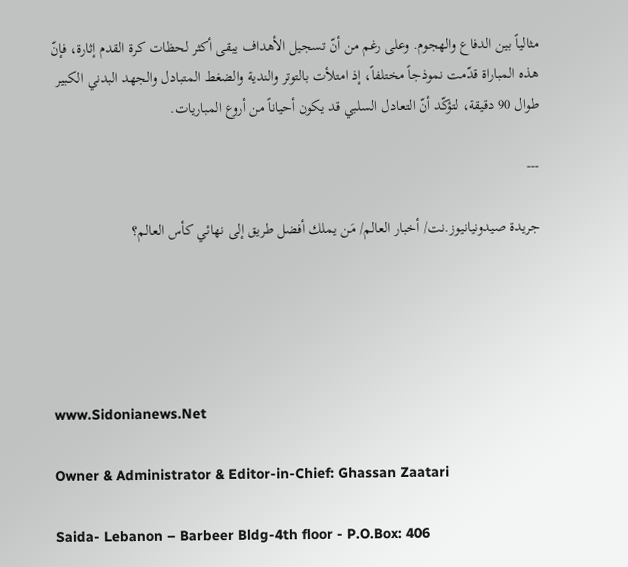مثالياً بين الدفاع والهجوم. وعلى رغم من أنّ تسجيل الأهداف يبقى أكثر لحظات كرة القدم إثارة، فإنّ هذه المباراة قدّمت نموذجاً مختلفاً، إذ امتلأت بالتوتر والندية والضغط المتبادل والجهد البدني الكبير طوال 90 دقيقة، لتؤكّد أنّ التعادل السلبي قد يكون أحياناً من أروع المباريات.

---

جريدة صيدونيانيوز.نت/ أخبار العالم/ مَن يملك أفضل طريق إلى نهائي كأس العالم؟





www.Sidonianews.Net

Owner & Administrator & Editor-in-Chief: Ghassan Zaatari

Saida- Lebanon – Barbeer Bldg-4th floor - P.O.Box: 406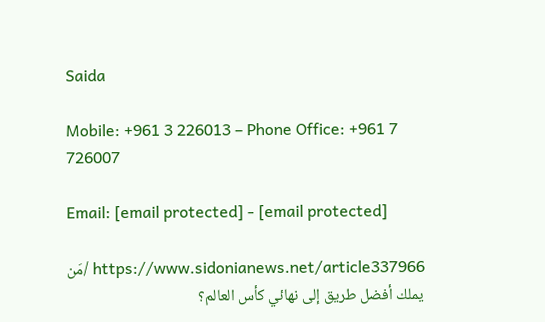Saida

Mobile: +961 3 226013 – Phone Office: +961 7 726007

Email: [email protected] - [email protected]

https://www.sidonianews.net/article337966 /مَن يملك أفضل طريق إلى نهائي كأس العالم؟